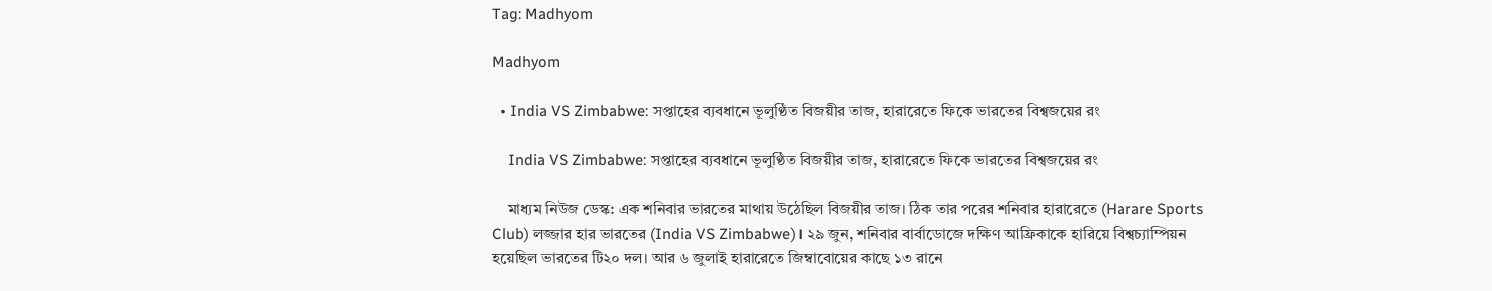Tag: Madhyom

Madhyom

  • India VS Zimbabwe: সপ্তাহের ব্যবধানে ভূলুণ্ঠিত বিজয়ীর তাজ, হারারেতে ফিকে ভারতের বিশ্বজয়ের রং

    India VS Zimbabwe: সপ্তাহের ব্যবধানে ভূলুণ্ঠিত বিজয়ীর তাজ, হারারেতে ফিকে ভারতের বিশ্বজয়ের রং

    মাধ্যম নিউজ ডেস্ক: এক শনিবার ভারতের মাথায় উঠেছিল বিজয়ীর তাজ। ঠিক তার পরের শনিবার হারারেতে (Harare Sports Club) লজ্জার হার ভারতের (India VS Zimbabwe)। ২৯ জুন, শনিবার বার্বাডোজে দক্ষিণ আফ্রিকাকে হারিয়ে বিশ্বচ্যাম্পিয়ন হয়েছিল ভারতের টি২০ দল। আর ৬ জুলাই হারারেতে জিম্বাবোয়ের কাছে ১৩ রানে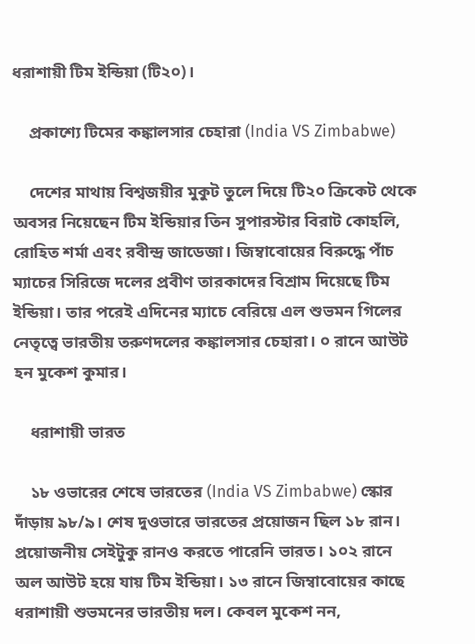ধরাশায়ী টিম ইন্ডিয়া (টি২০)।

    প্রকাশ্যে টিমের কঙ্কালসার চেহারা (India VS Zimbabwe)

    দেশের মাথায় বিশ্বজয়ীর মুকুট তুলে দিয়ে টি২০ ক্রিকেট থেকে অবসর নিয়েছেন টিম ইন্ডিয়ার তিন সুপারস্টার বিরাট কোহলি, রোহিত শর্মা এবং রবীন্দ্র জাডেজা। জিম্বাবোয়ের বিরুদ্ধে পাঁচ ম্যাচের সিরিজে দলের প্রবীণ তারকাদের বিশ্রাম দিয়েছে টিম ইন্ডিয়া। তার পরেই এদিনের ম্যাচে বেরিয়ে এল শুভমন গিলের নেতৃত্বে ভারতীয় তরুণদলের কঙ্কালসার চেহারা। ০ রানে আউট হন মুকেশ কুমার।

    ধরাশায়ী ভারত

    ১৮ ওভারের শেষে ভারতের (India VS Zimbabwe) স্কোর দাঁড়ায় ৯৮/৯। শেষ দুওভারে ভারতের প্রয়োজন ছিল ১৮ রান। প্রয়োজনীয় সেইটুকু রানও করতে পারেনি ভারত। ১০২ রানে অল আউট হয়ে যায় টিম ইন্ডিয়া। ১৩ রানে জিম্বাবোয়ের কাছে ধরাশায়ী শুভমনের ভারতীয় দল। কেবল মুকেশ নন,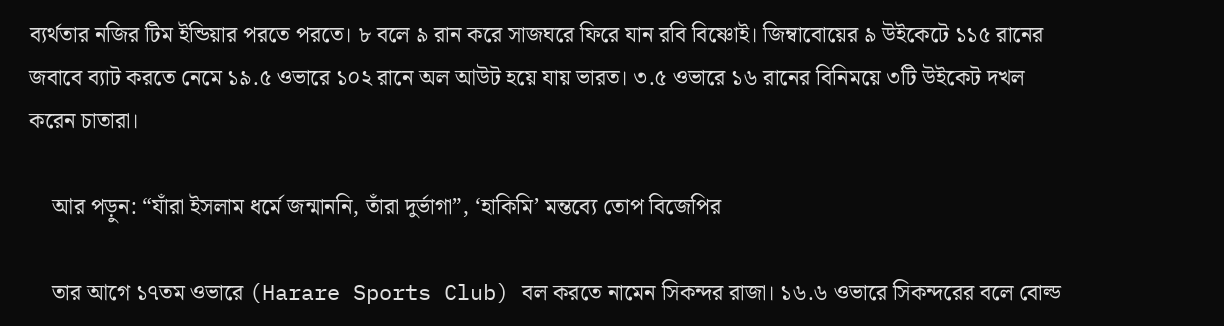ব্যর্থতার নজির টিম ইন্ডিয়ার পরতে পরতে। ৮ বলে ৯ রান করে সাজঘরে ফিরে যান রবি বিষ্ণোই। জিম্বাবোয়ের ৯ উইকেটে ১১৫ রানের জবাবে ব্যাট করতে নেমে ১৯.৫ ওভারে ১০২ রানে অল আউট হয়ে যায় ভারত। ৩.৫ ওভারে ১৬ রানের বিনিময়ে ৩টি উইকেট দখল করেন চাতারা।

    আর পড়ুন: “যাঁরা ইসলাম ধর্মে জন্মাননি, তাঁরা দুর্ভাগা”, ‘হাকিমি’ মন্তব্যে তোপ বিজেপির

    তার আগে ১৭তম ওভারে (Harare Sports Club) বল করতে নামেন সিকন্দর রাজা। ১৬.৬ ওভারে সিকন্দরের বলে বোল্ড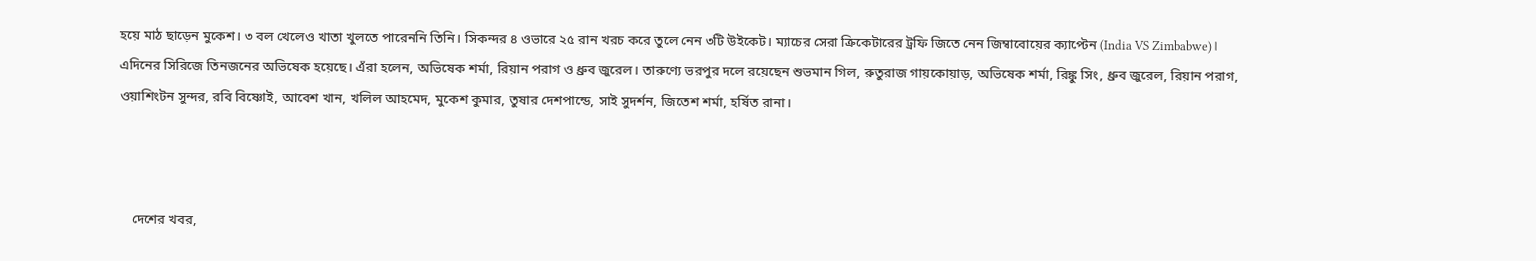হয়ে মাঠ ছাড়েন মুকেশ। ৩ বল খেলেও খাতা খুলতে পারেননি তিনি। সিকন্দর ৪ ওভারে ২৫ রান খরচ করে তুলে নেন ৩টি উইকেট। ম্যাচের সেরা ক্রিকেটারের ট্রফি জিতে নেন জিম্বাবোয়ের ক্যাপ্টেন (India VS Zimbabwe)। এদিনের সিরিজে তিনজনের অভিষেক হয়েছে। এঁরা হলেন, অভিষেক শর্মা, রিয়ান পরাগ ও ধ্রুব জুরেল। তারুণ্যে ভরপুর দলে রয়েছেন শুভমান গিল, রুতুরাজ গায়কোয়াড়, অভিষেক শর্মা, রিঙ্কু সিং, ধ্রুব জুরেল, রিয়ান পরাগ, ওয়াশিংটন সুন্দর, রবি বিষ্ণোই, আবেশ খান, খলিল আহমেদ, মুকেশ কুমার, তুষার দেশপান্ডে, সাই সুদর্শন, জিতেশ শর্মা, হর্ষিত রানা।



    দেশের খবর,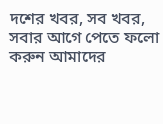দশের খবর, সব খবর, সবার আগে পেতে ফলো করুন আমাদের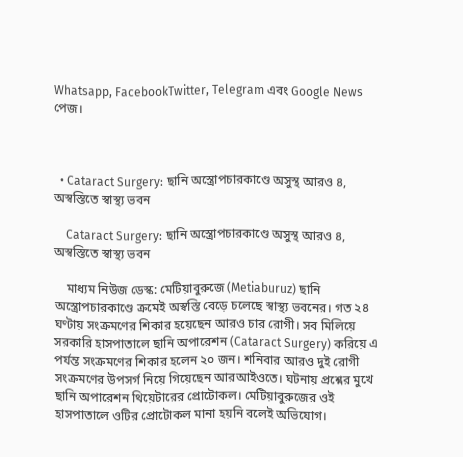Whatsapp, FacebookTwitter, Telegram এবং Google News পেজ।



  • Cataract Surgery: ছানি অস্ত্রোপচারকাণ্ডে অসুস্থ আরও ৪, অস্বস্তিতে স্বাস্থ্য ভবন

    Cataract Surgery: ছানি অস্ত্রোপচারকাণ্ডে অসুস্থ আরও ৪, অস্বস্তিতে স্বাস্থ্য ভবন

    মাধ্যম নিউজ ডেস্ক: মেটিয়াবুরুজে (Metiaburuz) ছানি অস্ত্রোপচারকাণ্ডে ক্রমেই অস্বস্তি বেড়ে চলেছে স্বাস্থ্য ভবনের। গত ২৪ ঘণ্টায় সংক্রমণের শিকার হয়েছেন আরও চার রোগী। সব মিলিয়ে সরকারি হাসপাতালে ছানি অপারেশন (Cataract Surgery) করিয়ে এ পর্যন্ত সংক্রমণের শিকার হলেন ২০ জন। শনিবার আরও দুই রোগী সংক্রমণের উপসর্গ নিয়ে গিয়েছেন আরআইওতে। ঘটনায় প্রশ্নের মুখে ছানি অপারেশন থিয়েটারের প্রোটোকল। মেটিয়াবুরুজের ওই হাসপাতালে ওটির প্রোটোকল মানা হয়নি বলেই অভিযোগ।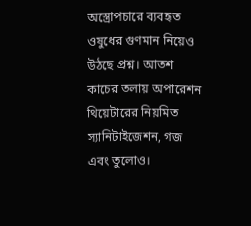অস্ত্রোপচারে ব্যবহৃত ওষুধের গুণমান নিয়েও উঠছে প্রশ্ন। আতশ কাচের তলায় অপারেশন থিয়েটারের নিয়মিত স্যানিটাইজেশন, গজ এবং তুলোও।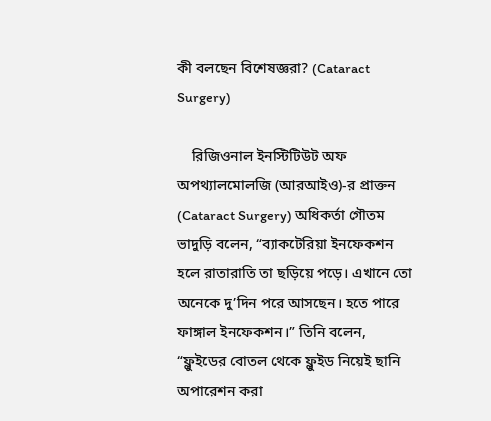কী বলছেন বিশেষজ্ঞরা? (Cataract Surgery)

    রিজিওনাল ইনস্টিটিউট অফ অপথ্যালমোলজি (আরআইও)-র প্রাক্তন (Cataract Surgery) অধিকর্তা গৌতম ভাদুড়ি বলেন, “ব্যাকটেরিয়া ইনফেকশন হলে রাতারাতি তা ছড়িয়ে পড়ে। এখানে তো অনেকে দু’দিন পরে আসছেন। হতে পারে ফাঙ্গাল ইনফেকশন।” তিনি বলেন, “ফ্লুইডের বোতল থেকে ফ্লুইড নিয়েই ছানি অপারেশন করা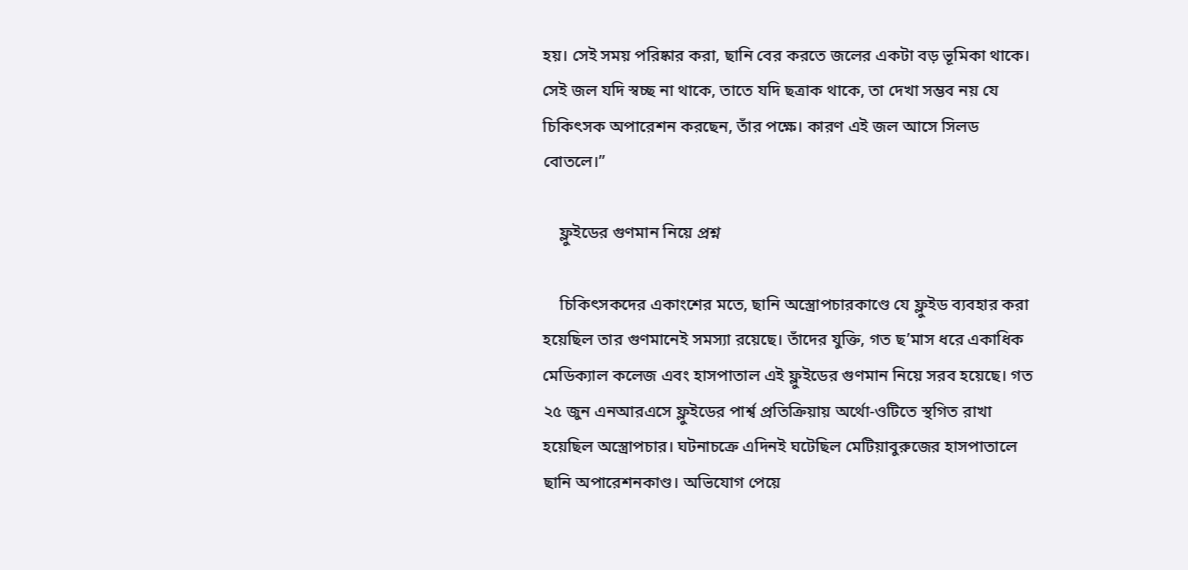হয়। সেই সময় পরিষ্কার করা, ছানি বের করতে জলের একটা বড় ভূমিকা থাকে। সেই জল যদি স্বচ্ছ না থাকে, তাতে যদি ছত্রাক থাকে, তা দেখা সম্ভব নয় যে চিকিৎসক অপারেশন করছেন, তাঁর পক্ষে। কারণ এই জল আসে সিলড বোতলে।”

    ফ্লুইডের গুণমান নিয়ে প্রশ্ন

    চিকিৎসকদের একাংশের মতে, ছানি অস্ত্রোপচারকাণ্ডে যে ফ্লুইড ব্যবহার করা হয়েছিল তার গুণমানেই সমস্যা রয়েছে। তাঁদের যুক্তি, গত ছ’মাস ধরে একাধিক মেডিক্যাল কলেজ এবং হাসপাতাল এই ফ্লুইডের গুণমান নিয়ে সরব হয়েছে। গত ২৫ জুন এনআরএসে ফ্লুইডের পার্শ্ব প্রতিক্রিয়ায় অর্থো-ওটিতে স্থগিত রাখা হয়েছিল অস্ত্রোপচার। ঘটনাচক্রে এদিনই ঘটেছিল মেটিয়াবুরুজের হাসপাতালে ছানি অপারেশনকাণ্ড। অভিযোগ পেয়ে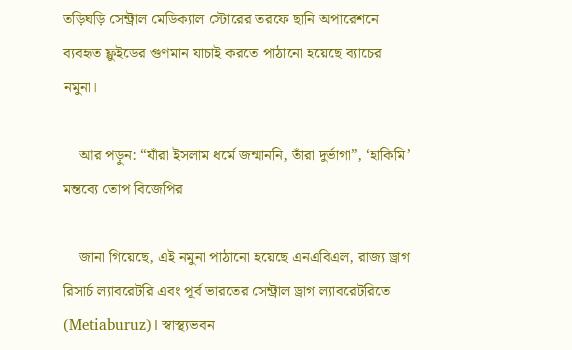তড়িঘড়ি সেন্ট্রাল মেডিক্যাল স্টোরের তরফে ছানি অপারেশনে ব্যবহৃত ফ্লুইডের গুণমান যাচাই করতে পাঠানো হয়েছে ব্যাচের নমুনা।

    আর পড়ুন: “যাঁরা ইসলাম ধর্মে জন্মাননি, তাঁরা দুর্ভাগা”, ‘হাকিমি’ মন্তব্যে তোপ বিজেপির

    জানা গিয়েছে, এই নমুনা পাঠানো হয়েছে এনএবিএল, রাজ্য ড্রাগ রিসার্চ ল্যাবরেটরি এবং পূর্ব ভারতের সেন্ট্রাল ড্রাগ ল্যাবরেটরিতে (Metiaburuz)। স্বাস্থ্যভবন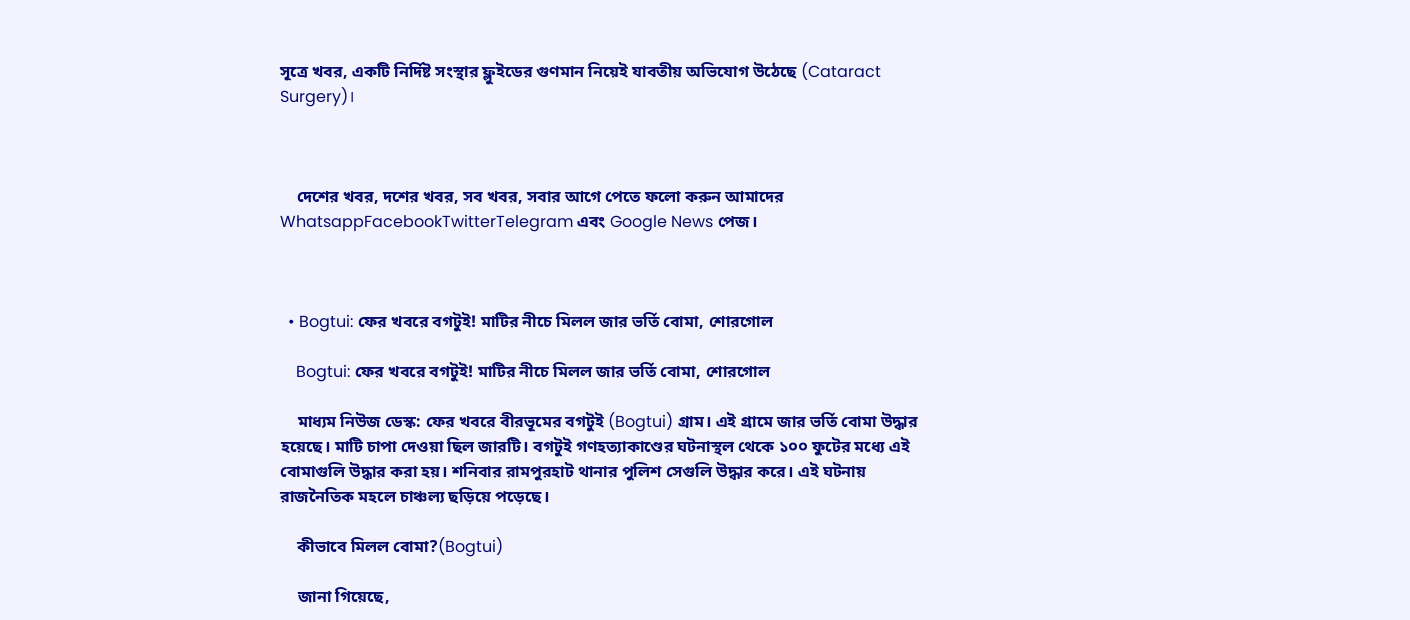সূত্রে খবর, একটি নির্দিষ্ট সংস্থার ফ্লুইডের গুণমান নিয়েই যাবতীয় অভিযোগ উঠেছে (Cataract Surgery)।



    দেশের খবর, দশের খবর, সব খবর, সবার আগে পেতে ফলো করুন আমাদের  WhatsappFacebookTwitterTelegram এবং Google News পেজ।



  • Bogtui: ফের খবরে বগটুই! মাটির নীচে মিলল জার ভর্তি বোমা, শোরগোল

    Bogtui: ফের খবরে বগটুই! মাটির নীচে মিলল জার ভর্তি বোমা, শোরগোল

    মাধ্যম নিউজ ডেস্ক: ফের খবরে বীরভূমের বগটুই (Bogtui) গ্রাম। এই গ্রামে জার ভর্তি বোমা উদ্ধার হয়েছে। মাটি চাপা দেওয়া ছিল জারটি। বগটুই গণহত্যাকাণ্ডের ঘটনাস্থল থেকে ১০০ ফুটের মধ্যে এই বোমাগুলি উদ্ধার করা হয়। শনিবার রামপুরহাট থানার পুলিশ সেগুলি উদ্ধার করে। এই ঘটনায় রাজনৈতিক মহলে চাঞ্চল্য ছড়িয়ে পড়েছে।

    কীভাবে মিলল বোমা?(Bogtui)

    জানা গিয়েছে,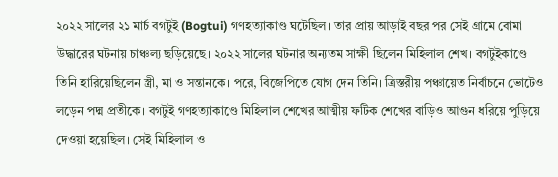২০২২ সালের ২১ মার্চ বগটুই (Bogtui) গণহত্যাকাণ্ড ঘটেছিল। তার প্রায় আড়াই বছর পর সেই গ্রামে বোমা উদ্ধারের ঘটনায় চাঞ্চল্য ছড়িয়েছে। ২০২২ সালের ঘটনার অন্যতম সাক্ষী ছিলেন মিহিলাল শেখ। বগটুইকাণ্ডে তিনি হারিয়েছিলেন স্ত্রী, মা ও সন্তানকে। পরে, বিজেপিতে যোগ দেন তিনি। ত্রিস্তরীয় পঞ্চায়েত নির্বাচনে ভোটেও লড়েন পদ্ম প্রতীকে। বগটুই গণহত্যাকাণ্ডে মিহিলাল শেখের আত্মীয় ফটিক শেখের বাড়িও আগুন ধরিয়ে পুড়িয়ে দেওয়া হয়েছিল। সেই মিহিলাল ও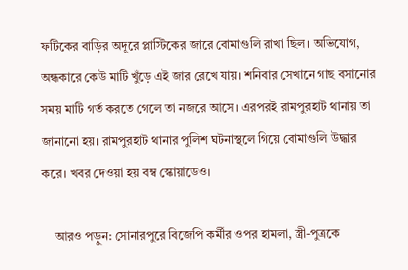ফটিকের বাড়ির অদূরে প্লাস্টিকের জারে বোমাগুলি রাখা ছিল। অভিযোগ, অন্ধকারে কেউ মাটি খুঁড়ে এই জার রেখে যায়। শনিবার সেখানে গাছ বসানোর সময় মাটি গর্ত করতে গেলে তা নজরে আসে। এরপরই রামপুরহাট থানায় তা জানানো হয়। রামপুরহাট থানার পুলিশ ঘটনাস্থলে গিয়ে বোমাগুলি উদ্ধার করে। খবর দেওয়া হয় বম্ব স্কোয়াডেও।

    আরও পড়ুন: সোনারপুরে বিজেপি কর্মীর ওপর হামলা, স্ত্রী-পুত্রকে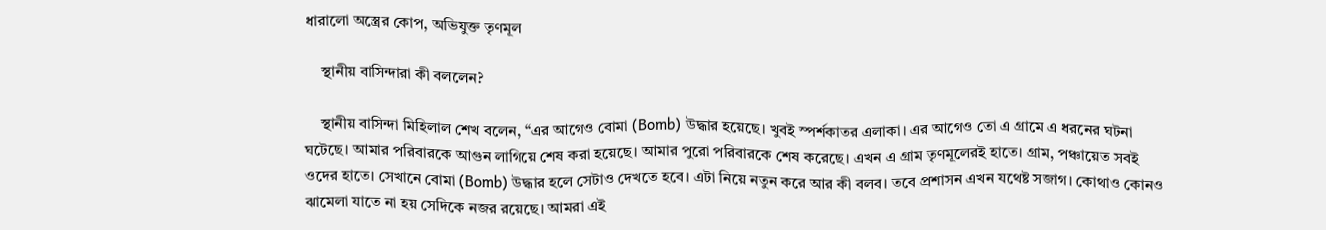ধারালো অস্ত্রের কোপ, অভিযুক্ত তৃণমূল

    স্থানীয় বাসিন্দারা কী বললেন?

    স্থানীয় বাসিন্দা মিহিলাল শেখ বলেন, “এর আগেও বোমা (Bomb) উদ্ধার হয়েছে। খুবই স্পর্শকাতর এলাকা। এর আগেও তো এ গ্রামে এ ধরনের ঘটনা ঘটেছে। আমার পরিবারকে আগুন লাগিয়ে শেষ করা হয়েছে। আমার পুরো পরিবারকে শেষ করেছে। এখন এ গ্রাম তৃণমূলেরই হাতে। গ্রাম, পঞ্চায়েত সবই ওদের হাতে। সেখানে বোমা (Bomb) উদ্ধার হলে সেটাও দেখতে হবে। এটা নিয়ে নতুন করে আর কী বলব। তবে প্রশাসন এখন যথেষ্ট সজাগ। কোথাও কোনও ঝামেলা যাতে না হয় সেদিকে নজর রয়েছে। আমরা এই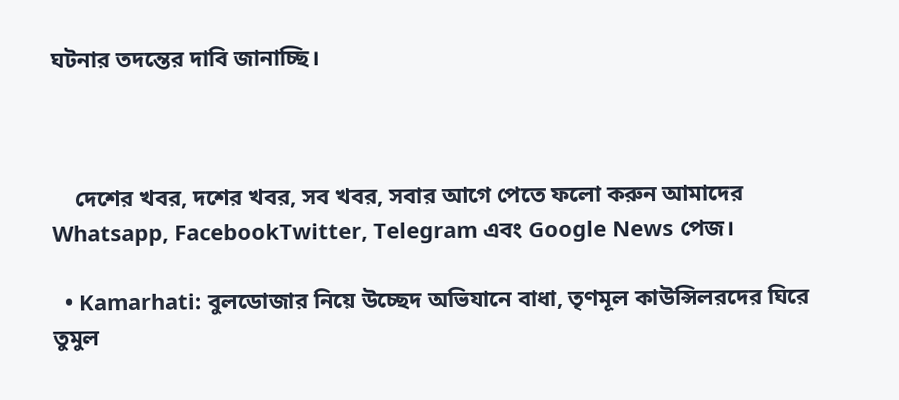ঘটনার তদন্তের দাবি জানাচ্ছি।



    দেশের খবর, দশের খবর, সব খবর, সবার আগে পেতে ফলো করুন আমাদের  Whatsapp, FacebookTwitter, Telegram এবং Google News পেজ।

  • Kamarhati: বুলডোজার নিয়ে উচ্ছেদ অভিযানে বাধা, তৃণমূল কাউন্সিলরদের ঘিরে তুমুল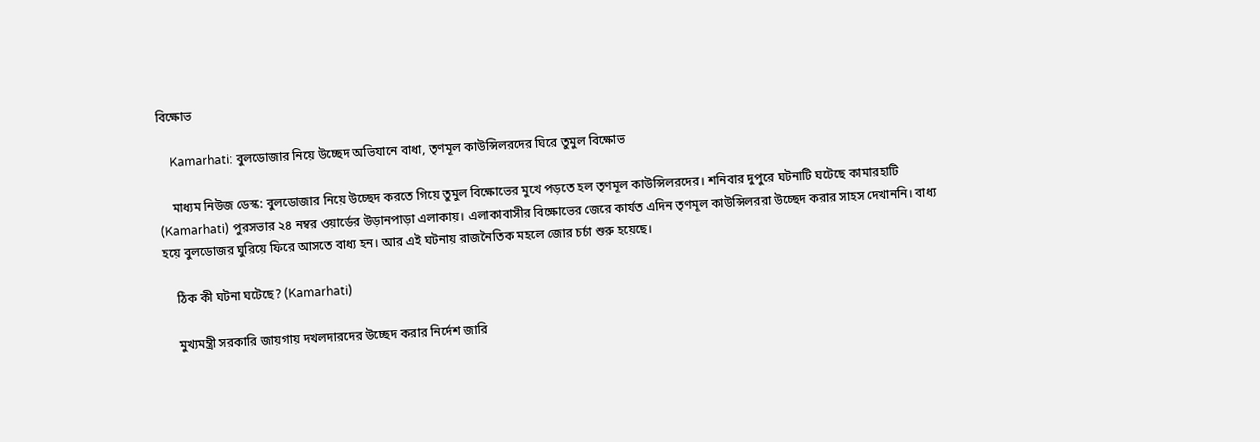বিক্ষোভ

    Kamarhati: বুলডোজার নিয়ে উচ্ছেদ অভিযানে বাধা, তৃণমূল কাউন্সিলরদের ঘিরে তুমুল বিক্ষোভ

    মাধ্যম নিউজ ডেস্ক: বুলডোজার নিয়ে উচ্ছেদ করতে গিয়ে তুমুল বিক্ষোভের মুখে পড়তে হল তৃণমূল কাউন্সিলরদের। শনিবার দুপুরে ঘটনাটি ঘটেছে কামারহাটি (Kamarhati) পুরসভার ২৪ নম্বর ওয়ার্ডের উড়ানপাড়া এলাকায়। এলাকাবাসীর বিক্ষোভের জেরে কার্যত এদিন তৃণমূল কাউন্সিলররা উচ্ছেদ করার সাহস দেখাননি। বাধ্য হয়ে বুলডোজর ঘুরিয়ে ফিরে আসতে বাধ্য হন। আর এই ঘটনায় রাজনৈতিক মহলে জোর চর্চা শুরু হয়েছে।

    ঠিক কী ঘটনা ঘটেছে? (Kamarhati)

    মুখ্যমন্ত্রী সরকারি জায়গায় দখলদারদের উচ্ছেদ করার নির্দেশ জারি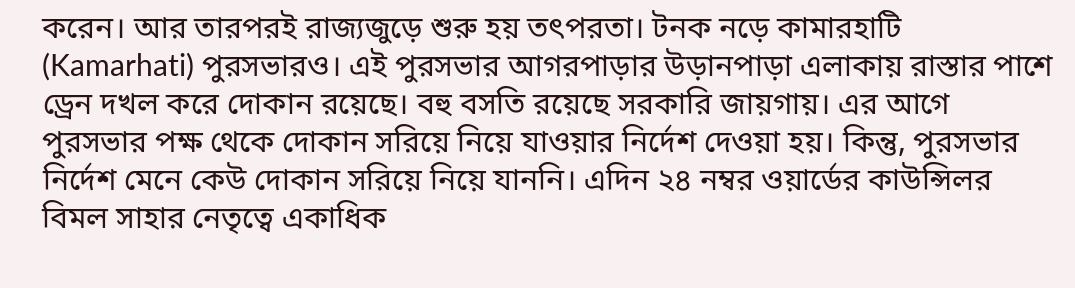করেন। আর তারপরই রাজ্যজুড়ে শুরু হয় তৎপরতা। টনক নড়ে কামারহাটি (Kamarhati) পুরসভারও। এই পুরসভার আগরপাড়ার উড়ানপাড়া এলাকায় রাস্তার পাশে ড্রেন দখল করে দোকান রয়েছে। বহু বসতি রয়েছে সরকারি জায়গায়। এর আগে পুরসভার পক্ষ থেকে দোকান সরিয়ে নিয়ে যাওয়ার নির্দেশ দেওয়া হয়। কিন্তু, পুরসভার নির্দেশ মেনে কেউ দোকান সরিয়ে নিয়ে যাননি। এদিন ২৪ নম্বর ওয়ার্ডের কাউন্সিলর বিমল সাহার নেতৃত্বে একাধিক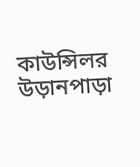কাউন্সিলর উড়ানপাড়া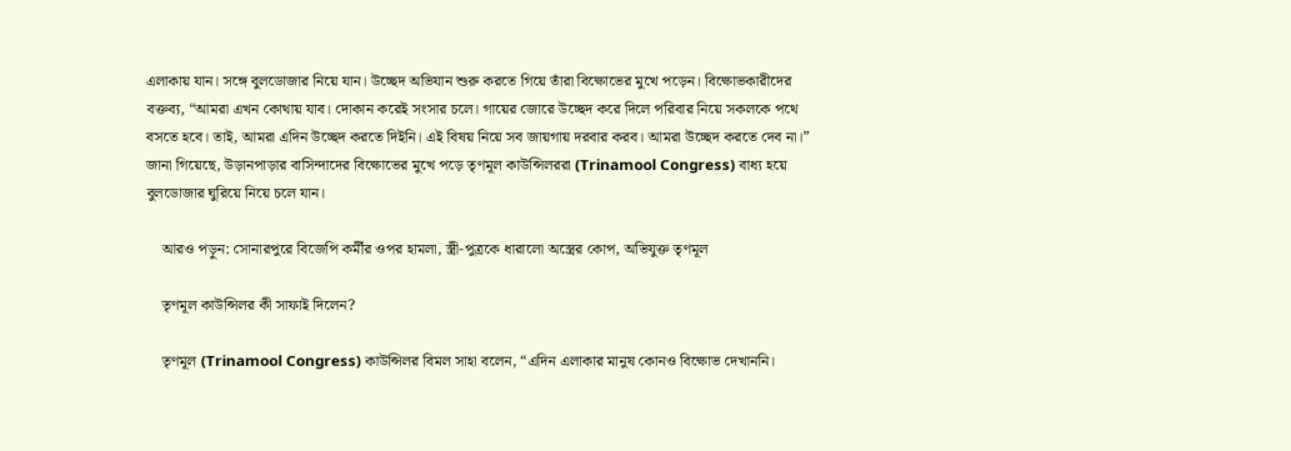এলাকায় যান। সঙ্গে বুলডোজার নিয়ে যান। উচ্ছেদ অভিযান শুরু করতে গিয়ে তাঁরা বিক্ষোভের মুখে পড়েন। বিক্ষোভকারীদের বক্তব্য, “আমরা এখন কোথায় যাব। দোকান করেই সংসার চলে। গায়ের জোরে উচ্ছেদ করে দিলে পরিবার নিয়ে সকলকে পথে বসতে হবে। তাই, আমরা এদিন উচ্ছেদ করতে দিইনি। এই বিষয় নিয়ে সব জায়গায় দরবার করব। আমরা উচ্ছেদ করতে দেব না।” জানা গিয়েছে, উড়ানপাড়ার বাসিন্দাদের বিক্ষোভের মুখে পড়ে তৃণমূল কাউন্সিলররা (Trinamool Congress) বাধ্য হয়ে বুলডোজার ঘুরিয়ে নিয়ে চলে যান।

    আরও পড়ুন: সোনারপুরে বিজেপি কর্মীর ওপর হামলা, স্ত্রী-পুত্রকে ধারালো অস্ত্রের কোপ, অভিযুক্ত তৃণমূল

    তৃণমূল কাউন্সিলর কী সাফাই দিলেন?

    তৃণমূল (Trinamool Congress) কাউন্সিলর বিমল সাহা বলেন, “এদিন এলাকার মানুষ কোনও বিক্ষোভ দেখাননি।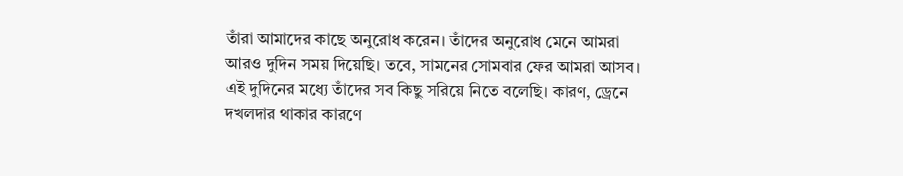তাঁরা আমাদের কাছে অনুরোধ করেন। তাঁদের অনুরোধ মেনে আমরা আরও দুদিন সময় দিয়েছি। তবে, সামনের সোমবার ফের আমরা আসব। এই দুদিনের মধ্যে তাঁদের সব কিছু সরিয়ে নিতে বলেছি। কারণ, ড্রেনে দখলদার থাকার কারণে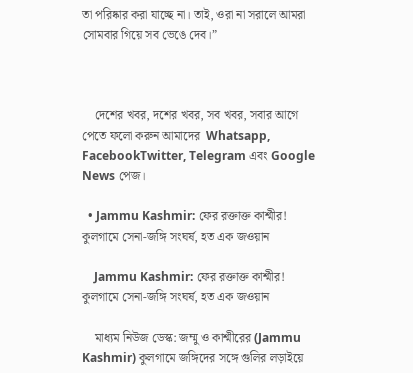তা পরিষ্কার করা যাচ্ছে না। তাই, ওরা না সরালে আমরা সোমবার গিয়ে সব ভেঙে দেব।”



    দেশের খবর, দশের খবর, সব খবর, সবার আগে পেতে ফলো করুন আমাদের  Whatsapp, FacebookTwitter, Telegram এবং Google News পেজ।

  • Jammu Kashmir: ফের রক্তাক্ত কাশ্মীর! কুলগামে সেনা-জঙ্গি সংঘর্ষ, হত এক জওয়ান

    Jammu Kashmir: ফের রক্তাক্ত কাশ্মীর! কুলগামে সেনা-জঙ্গি সংঘর্ষ, হত এক জওয়ান

    মাধ্যম নিউজ ডেস্ক: জম্মু ও কাশ্মীরের (Jammu Kashmir) কুলগামে জঙ্গিদের সঙ্গে গুলির লড়াইয়ে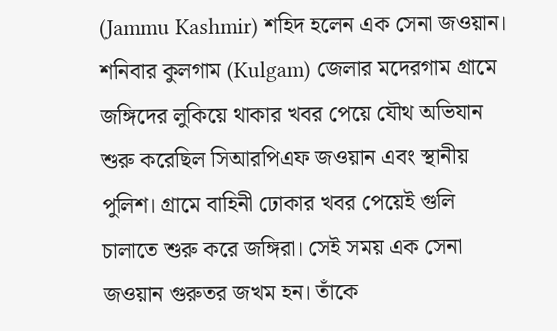(Jammu Kashmir) শহিদ হলেন এক সেনা জওয়ান। শনিবার কুলগাম (Kulgam) জেলার মদেরগাম গ্রামে জঙ্গিদের লুকিয়ে থাকার খবর পেয়ে যৌথ অভিযান শুরু করেছিল সিআরপিএফ জওয়ান এবং স্থানীয় পুলিশ। গ্রামে বাহিনী ঢোকার খবর পেয়েই গুলি চালাতে শুরু করে জঙ্গিরা। সেই সময় এক সেনা জওয়ান গুরুতর জখম হন। তাঁকে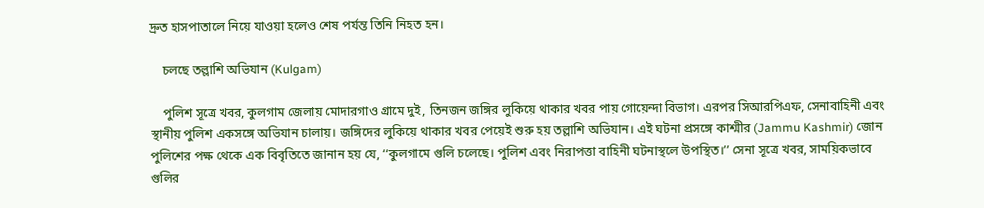দ্রুত হাসপাতালে নিয়ে যাওয়া হলেও শেষ পর্যন্ত তিনি নিহত হন।

    চলছে তল্লাশি অভিযান (Kulgam)

    পুলিশ সূত্রে খবর, কুলগাম জেলায় মোদারগাও গ্রামে দুই, তিনজন জঙ্গির লুকিয়ে থাকার খবর পায় গোয়েন্দা বিভাগ। এরপর সিআরপিএফ, সেনাবাহিনী এবং স্থানীয় পুলিশ একসঙ্গে অভিযান চালায়। জঙ্গিদের লুকিয়ে থাকার খবর পেয়েই শুরু হয় তল্লাশি অভিযান। এই ঘটনা প্রসঙ্গে কাশ্মীর (Jammu Kashmir) জোন পুলিশের পক্ষ থেকে এক বিবৃতিতে জানান হয় যে, ‘‘কুলগামে গুলি চলেছে। পুলিশ এবং নিরাপত্তা বাহিনী ঘটনাস্থলে উপস্থিত।’’ সেনা সূত্রে খবর, সাময়িকভাবে গুলির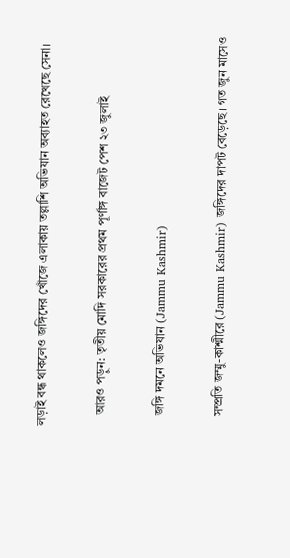লড়াই বন্ধ থাকলেও জঙ্গিদের খোঁজে এলাকায় তল্লাশি অভিযান অব্যাহত রেখেছে সেনা।

    আরও পড়ুন: তৃতীয় মোদি সরকারের প্রথম পূর্ণাঙ্গ বাজেট পেশ ২৩ জুলাই

    জঙ্গি দমনে অভিযান (Jammu Kashmir)

    সম্প্রতি জম্মু-কাশ্মীরে (Jammu Kashmir) জঙ্গিদের দাপট বেড়েছে। গত জুন মাসেও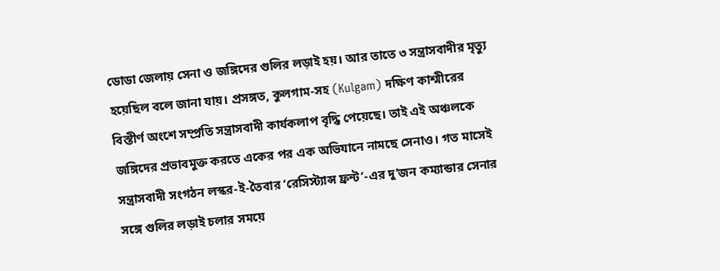ডোডা জেলায় সেনা ও জঙ্গিদের গুলির লড়াই হয়। আর তাতে ৩ সন্ত্রাসবাদীর মৃত্যু হয়েছিল বলে জানা যায়। প্রসঙ্গত, কুলগাম-সহ (Kulgam) দক্ষিণ কাশ্মীরের বিস্তীর্ণ অংশে সম্প্রতি সন্ত্রাসবাদী কার্যকলাপ বৃদ্ধি পেয়েছে। তাই এই অঞ্চলকে জঙ্গিদের প্রভাবমুক্ত করতে একের পর এক অভিযানে নামছে সেনাও। গত মাসেই সন্ত্রাসবাদী সংগঠন লস্কর-ই-তৈবার ‘রেসিস্ট্যান্স ফ্রন্ট’-এর দু’জন কম্যান্ডার সেনার সঙ্গে গুলির লড়াই চলার সময়ে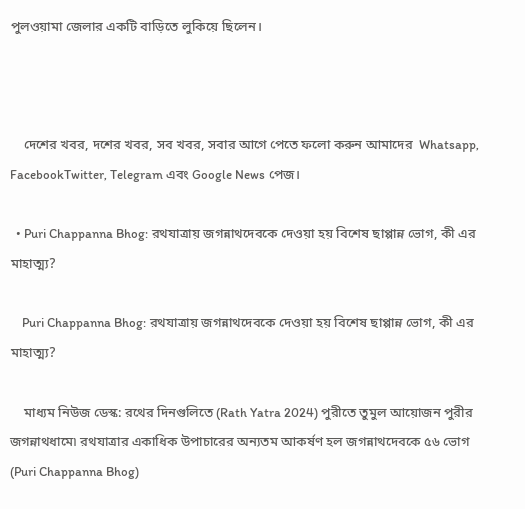পুলওয়ামা জেলার একটি বাড়িতে লুকিয়ে ছিলেন।



    দেশের খবর, দশের খবর, সব খবর, সবার আগে পেতে ফলো করুন আমাদের  Whatsapp, FacebookTwitter, Telegram এবং Google News পেজ।

  • Puri Chappanna Bhog: রথযাত্রায় জগন্নাথদেবকে দেওয়া হয় বিশেষ ছাপ্পান্ন ভোগ, কী এর মাহাত্ম্য?

    Puri Chappanna Bhog: রথযাত্রায় জগন্নাথদেবকে দেওয়া হয় বিশেষ ছাপ্পান্ন ভোগ, কী এর মাহাত্ম্য?

    মাধ্যম নিউজ ডেস্ক: রথের দিনগুলিতে (Rath Yatra 2024) পুরীতে তুমুল আয়োজন পুরীর জগন্নাথধামে৷ রথযাত্রার একাধিক উপাচারের অন্যতম আকর্ষণ হল জগন্নাথদেবকে ৫৬ ভোগ (Puri Chappanna Bhog)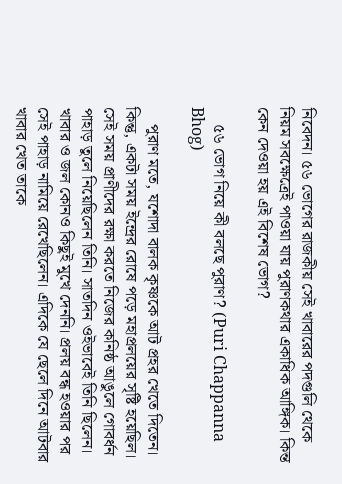নিবেদন। ৫৬ ভোগের রাজকীয় সেই খাবারের পদগুলি থেকে নিয়ম সবক্ষেত্রেই পাওয়া যায় পুরাণকথার একাধিক আঙ্গিক। কিন্ত কেন দেওয়া হয় এই বিশেষ ভোগ?

    ৫৬ ভোগ নিয়ে কী বলছে পুরাণ? (Puri Chappanna Bhog)

    পুরাণ মতে, যশোদা বালক কৃষ্ণকে আট প্রহর খেতে দিতেন। কিন্তু, একটা সময় ইন্দ্রের রোষে পড়ে মহাপ্রলয়ের সৃষ্টি হয়েছিল। সেই সময় প্রাণীদের রক্ষা করতে নিজের কনিষ্ঠ আঙুলে গোবর্ধন পাহাড় তুলে নিয়েছিলেন তিনি। সাতদিন ওইভাবেই তিনি ছিলেন। খাবার ও জল কোনও কিছুই মুখে দেননি। প্রলয় বন্ধ হওয়ার পর সেই পাহাড় নামিয়ে রেখেছিলেন। এদিকে যে ছেলে দিনে আটবার খাবার খেত তাকে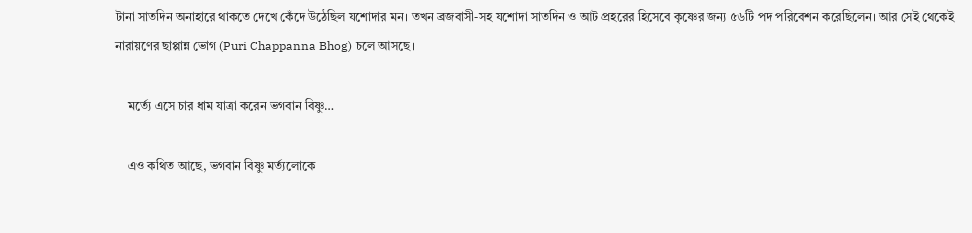টানা সাতদিন অনাহারে থাকতে দেখে কেঁদে উঠেছিল যশোদার মন। তখন ব্রজবাসী-সহ যশোদা সাতদিন ও আট প্রহরের হিসেবে কৃষ্ণের জন্য ৫৬টি পদ পরিবেশন করেছিলেন। আর সেই থেকেই নারায়ণের ছাপ্পান্ন ভোগ (Puri Chappanna Bhog) চলে আসছে।

    মর্ত্যে এসে চার ধাম যাত্রা করেন ভগবান বিষ্ণু…

    এও কথিত আছে, ভগবান বিষ্ণু মর্ত্যলোকে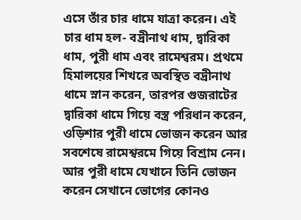এসে তাঁর চার ধামে যাত্রা করেন। এই চার ধাম হল- বদ্রীনাথ ধাম, দ্বারিকা ধাম, পুরী ধাম এবং রামেশ্বরম। প্রথমে হিমালয়ের শিখরে অবস্থিত বদ্রীনাথ ধামে স্নান করেন, তারপর গুজরাটের দ্বারিকা ধামে গিয়ে বস্ত্র পরিধান করেন, ওড়িশার পুরী ধামে ভোজন করেন আর সবশেষে রামেশ্বরমে গিয়ে বিশ্রাম নেন। আর পুরী ধামে যেখানে তিনি ভোজন করেন সেখানে ভোগের কোনও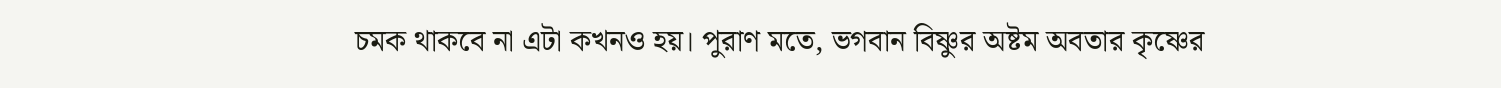চমক থাকবে না এটা কখনও হয়। পুরাণ মতে, ভগবান বিষ্ণুর অষ্টম অবতার কৃষ্ণের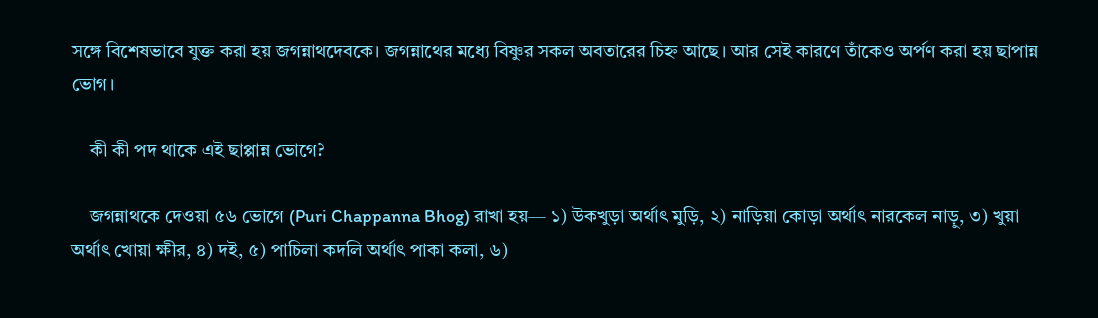সঙ্গে বিশেষভাবে যুক্ত করা হয় জগন্নাথদেবকে। জগন্নাথের মধ্যে বিষ্ণুর সকল অবতারের চিহ্ন আছে। আর সেই কারণে তাঁকেও অর্পণ করা হয় ছাপান্ন ভোগ।

    কী কী পদ থাকে এই ছাপ্পান্ন ভোগে?

    জগন্নাথকে দেওয়া ৫৬ ভোগে (Puri Chappanna Bhog) রাখা হয়— ১) উকখুড়া অর্থাৎ মুড়ি, ২) নাড়িয়া কোড়া অর্থাৎ নারকেল নাড়ু, ৩) খুয়া অর্থাৎ খোয়া ক্ষীর, ৪) দই, ৫) পাচিলা কদলি অর্থাৎ পাকা কলা, ৬)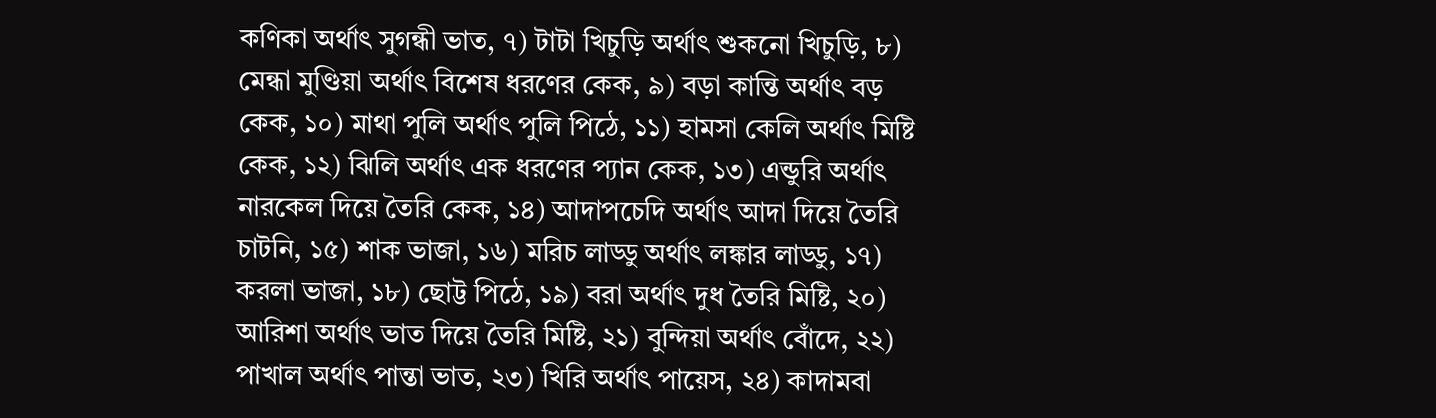কণিকা অর্থাৎ সুগন্ধী ভাত, ৭) টাটা খিচুড়ি অর্থাৎ শুকনো খিচুড়ি, ৮) মেন্ধা মুণ্ডিয়া অর্থাৎ বিশেষ ধরণের কেক, ৯) বড়া কান্তি অর্থাৎ বড় কেক, ১০) মাথা পুলি অর্থাৎ পুলি পিঠে, ১১) হামসা কেলি অর্থাৎ মিষ্টি কেক, ১২) ঝিলি অর্থাৎ এক ধরণের প্যান কেক, ১৩) এন্ডুরি অর্থাৎ নারকেল দিয়ে তৈরি কেক, ১৪) আদাপচেদি অর্থাৎ আদা দিয়ে তৈরি চাটনি, ১৫) শাক ভাজা, ১৬) মরিচ লাড্ডু অর্থাৎ লঙ্কার লাড্ডু, ১৭) করলা ভাজা, ১৮) ছোট্ট পিঠে, ১৯) বরা অর্থাৎ দুধ তৈরি মিষ্টি, ২০) আরিশা অর্থাৎ ভাত দিয়ে তৈরি মিষ্টি, ২১) বুন্দিয়া অর্থাৎ বোঁদে, ২২) পাখাল অর্থাৎ পান্তা ভাত, ২৩) খিরি অর্থাৎ পায়েস, ২৪) কাদামবা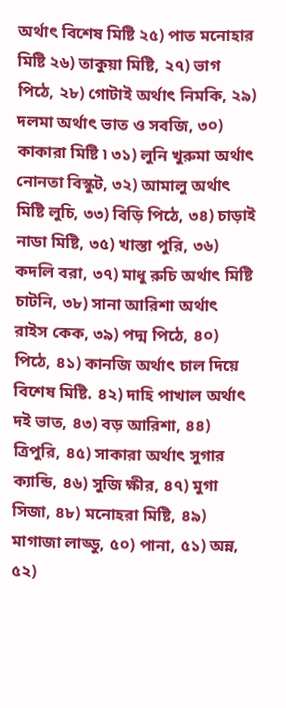অর্থাৎ বিশেষ মিষ্টি ২৫) পাত মনোহার মিষ্টি ২৬) তাকুয়া মিষ্টি, ২৭) ভাগ পিঠে, ২৮) গোটাই অর্থাৎ নিমকি, ২৯) দলমা অর্থাৎ ভাত ও সবজি, ৩০) কাকারা মিষ্টি ৷ ৩১) লুনি খুরুমা অর্থাৎ নোনতা বিস্কুট, ৩২) আমালু অর্থাৎ মিষ্টি লুচি, ৩৩) বিড়ি পিঠে, ৩৪) চাড়াই নাডা মিষ্টি, ৩৫) খাস্তা পুরি, ৩৬) কদলি বরা, ৩৭) মাধু রুচি অর্থাৎ মিষ্টি চাটনি, ৩৮) সানা আরিশা অর্থাৎ রাইস কেক, ৩৯) পদ্ম পিঠে, ৪০) পিঠে, ৪১) কানজি অর্থাৎ চাল দিয়ে বিশেষ মিষ্টি. ৪২) দাহি পাখাল অর্থাৎ দই ভাত, ৪৩) বড় আরিশা, ৪৪) ত্রিপুরি, ৪৫) সাকারা অর্থাৎ সুগার ক্যান্ডি, ৪৬) সুজি ক্ষীর, ৪৭) মুগা সিজা, ৪৮) মনোহরা মিষ্টি, ৪৯) মাগাজা লাড্ডু, ৫০) পানা, ৫১) অন্ন, ৫২)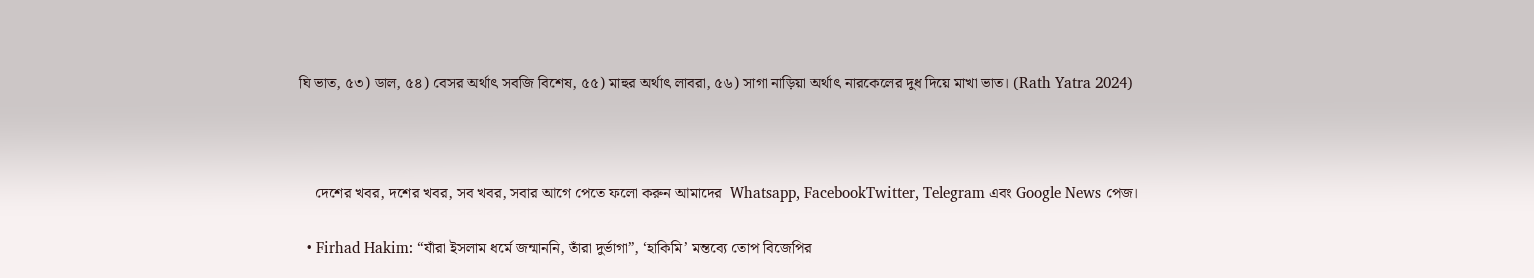ঘি ভাত, ৫৩) ডাল, ৫৪) বেসর অর্থাৎ সবজি বিশেষ, ৫৫) মাহুর অর্থাৎ লাবরা, ৫৬) সাগা নাড়িয়া অর্থাৎ নারকেলের দুধ দিয়ে মাখা ভাত। (Rath Yatra 2024)



    দেশের খবর, দশের খবর, সব খবর, সবার আগে পেতে ফলো করুন আমাদের  Whatsapp, FacebookTwitter, Telegram এবং Google News পেজ।

  • Firhad Hakim: “যাঁরা ইসলাম ধর্মে জন্মাননি, তাঁরা দুর্ভাগা”, ‘হাকিমি’ মন্তব্যে তোপ বিজেপির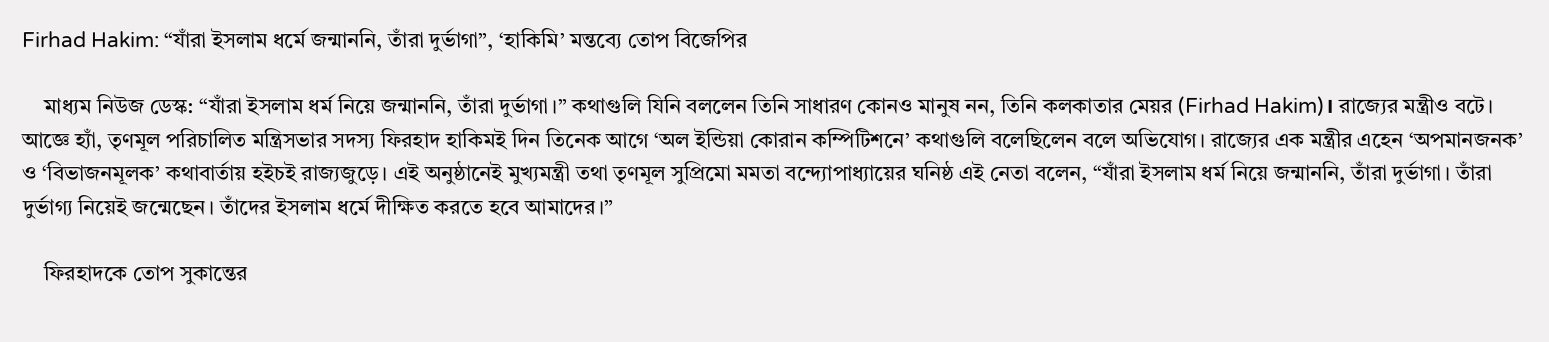Firhad Hakim: “যাঁরা ইসলাম ধর্মে জন্মাননি, তাঁরা দুর্ভাগা”, ‘হাকিমি’ মন্তব্যে তোপ বিজেপির

    মাধ্যম নিউজ ডেস্ক: “যাঁরা ইসলাম ধর্ম নিয়ে জন্মাননি, তাঁরা দুর্ভাগা।” কথাগুলি যিনি বললেন তিনি সাধারণ কোনও মানুষ নন, তিনি কলকাতার মেয়র (Firhad Hakim)। রাজ্যের মন্ত্রীও বটে। আজ্ঞে হ্যাঁ, তৃণমূল পরিচালিত মন্ত্রিসভার সদস্য ফিরহাদ হাকিমই দিন তিনেক আগে ‘অল ইন্ডিয়া কোরান কম্পিটিশনে’ কথাগুলি বলেছিলেন বলে অভিযোগ। রাজ্যের এক মন্ত্রীর এহেন ‘অপমানজনক’ ও ‘বিভাজনমূলক’ কথাবার্তায় হইচই রাজ্যজুড়ে। এই অনুষ্ঠানেই মুখ্যমন্ত্রী তথা তৃণমূল সুপ্রিমো মমতা বন্দ্যোপাধ্যায়ের ঘনিষ্ঠ এই নেতা বলেন, “যাঁরা ইসলাম ধর্ম নিয়ে জন্মাননি, তাঁরা দুর্ভাগা। তাঁরা দুর্ভাগ্য নিয়েই জন্মেছেন। তাঁদের ইসলাম ধর্মে দীক্ষিত করতে হবে আমাদের।”

    ফিরহাদকে তোপ সুকান্তের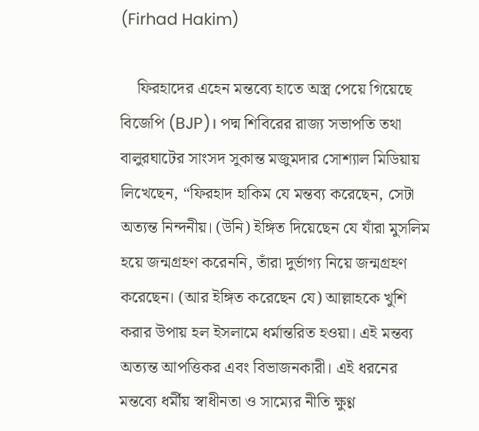(Firhad Hakim)

    ফিরহাদের এহেন মন্তব্যে হাতে অস্ত্র পেয়ে গিয়েছে বিজেপি (BJP)। পদ্ম শিবিরের রাজ্য সভাপতি তথা বালুরঘাটের সাংসদ সুকান্ত মজুমদার সোশ্যাল মিডিয়ায় লিখেছেন, “ফিরহাদ হাকিম যে মন্তব্য করেছেন, সেটা অত্যন্ত নিন্দনীয়। (উনি) ইঙ্গিত দিয়েছেন যে যাঁরা মুসলিম হয়ে জন্মগ্রহণ করেননি, তাঁরা দুর্ভাগ্য নিয়ে জন্মগ্রহণ করেছেন। (আর ইঙ্গিত করেছেন যে) আল্লাহকে খুশি করার উপায় হল ইসলামে ধর্মান্তরিত হওয়া। এই মন্তব্য অত্যন্ত আপত্তিকর এবং বিভাজনকারী। এই ধরনের মন্তব্যে ধর্মীয় স্বাধীনতা ও সাম্যের নীতি ক্ষুণ্ণ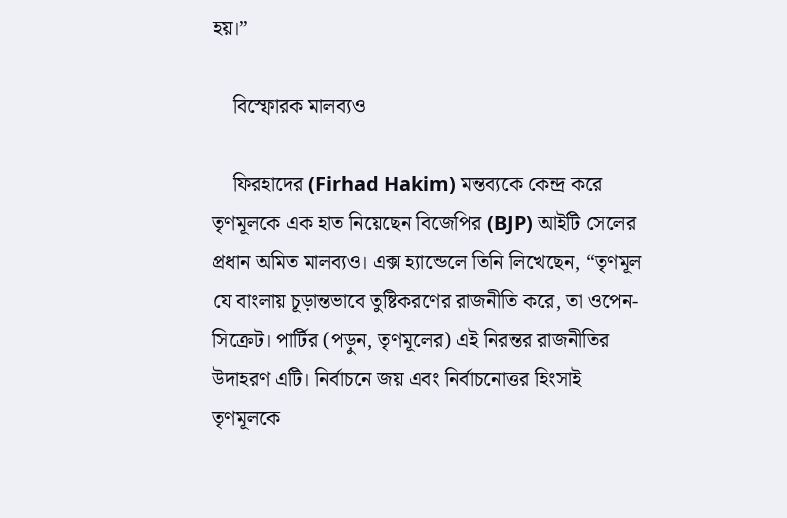হয়।”

    বিস্ফোরক মালব্যও

    ফিরহাদের (Firhad Hakim) মন্তব্যকে কেন্দ্র করে তৃণমূলকে এক হাত নিয়েছেন বিজেপির (BJP) আইটি সেলের প্রধান অমিত মালব্যও। এক্স হ্যান্ডেলে তিনি লিখেছেন, “তৃণমূল যে বাংলায় চূড়ান্তভাবে তুষ্টিকরণের রাজনীতি করে, তা ওপেন-সিক্রেট। পার্টির (পড়ুন, তৃণমূলের) এই নিরন্তর রাজনীতির উদাহরণ এটি। নির্বাচনে জয় এবং নির্বাচনোত্তর হিংসাই তৃণমূলকে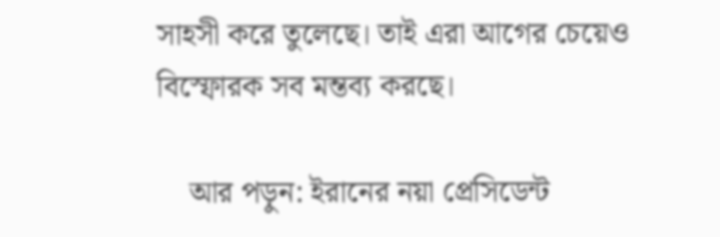সাহসী করে তুলেছে। তাই এরা আগের চেয়েও বিস্ফোরক সব মন্তব্য করছে।

    আর পড়ুন: ইরানের নয়া প্রেসিডেন্ট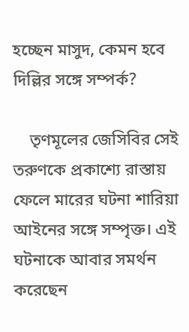হচ্ছেন মাসুদ, কেমন হবে দিল্লির সঙ্গে সম্পর্ক?

    তৃণমূলের জেসিবির সেই তরুণকে প্রকাশ্যে রাস্তায় ফেলে মারের ঘটনা শারিয়া আইনের সঙ্গে সম্পৃক্ত। এই ঘটনাকে আবার সমর্থন করেছেন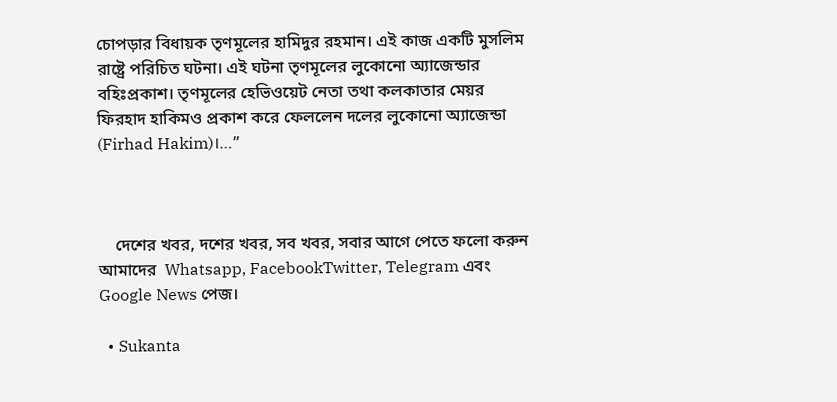চোপড়ার বিধায়ক তৃণমূলের হামিদুর রহমান। এই কাজ একটি মুসলিম রাষ্ট্রে পরিচিত ঘটনা। এই ঘটনা তৃণমূলের লুকোনো অ্যাজেন্ডার বহিঃপ্রকাশ। তৃণমূলের হেভিওয়েট নেতা তথা কলকাতার মেয়র ফিরহাদ হাকিমও প্রকাশ করে ফেললেন দলের লুকোনো অ্যাজেন্ডা (Firhad Hakim)।…”



    দেশের খবর, দশের খবর, সব খবর, সবার আগে পেতে ফলো করুন আমাদের  Whatsapp, FacebookTwitter, Telegram এবং Google News পেজ।

  • Sukanta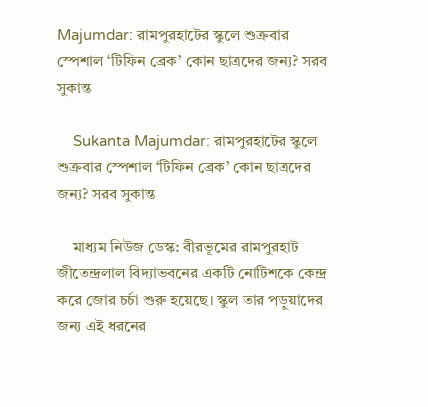Majumdar: রামপুরহাটের স্কুলে শুক্রবার স্পেশাল ‘টিফিন ব্রেক’ কোন ছাত্রদের জন্য? সরব সুকান্ত

    Sukanta Majumdar: রামপুরহাটের স্কুলে শুক্রবার স্পেশাল ‘টিফিন ব্রেক’ কোন ছাত্রদের জন্য? সরব সুকান্ত

    মাধ্যম নিউজ ডেস্ক: বীরভূমের রামপুরহাট জীতেন্দ্রলাল বিদ্যাভবনের একটি নোটিশকে কেন্দ্র করে জোর চর্চা শুরু হয়েছে। স্কুল তার পড়ুয়াদের জন্য এই ধরনের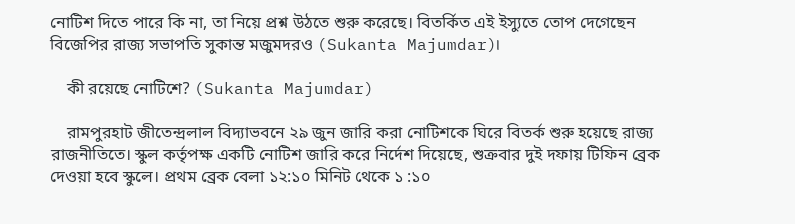নোটিশ দিতে পারে কি না, তা নিয়ে প্রশ্ন উঠতে শুরু করেছে। বিতর্কিত এই ইস্যুতে তোপ দেগেছেন বিজেপির রাজ্য সভাপতি সুকান্ত মজুমদরও (Sukanta Majumdar)।

    কী রয়েছে নোটিশে? (Sukanta Majumdar)

    রামপুরহাট জীতেন্দ্রলাল বিদ্যাভবনে ২৯ জুন জারি করা নোটিশকে ঘিরে বিতর্ক শুরু হয়েছে রাজ্য রাজনীতিতে। স্কুল কর্তৃপক্ষ একটি নোটিশ জারি করে নির্দেশ দিয়েছে, শুক্রবার দুই দফায় টিফিন ব্রেক দেওয়া হবে স্কুলে। প্রথম ব্রেক বেলা ১২:১০ মিনিট থেকে ১ :১০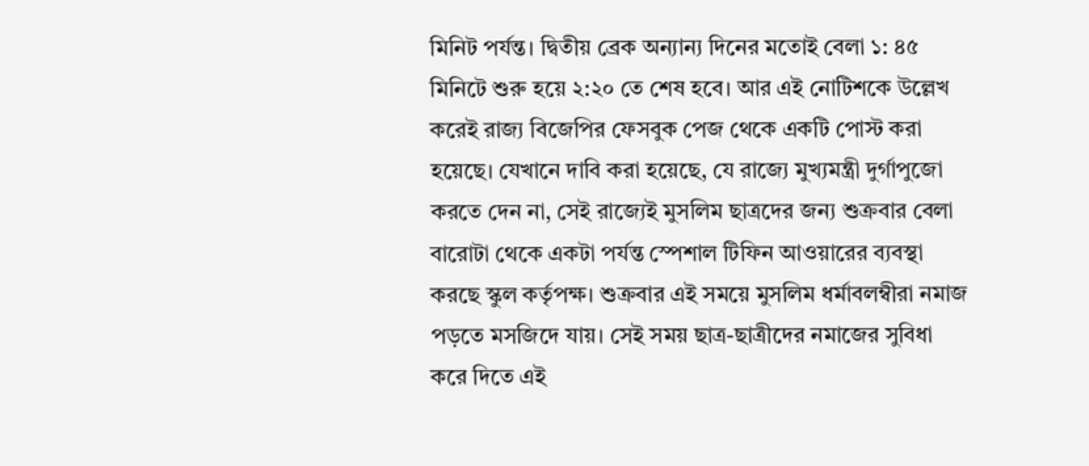মিনিট পর্যন্ত। দ্বিতীয় ব্রেক অন্যান্য দিনের মতোই বেলা ১: ৪৫ মিনিটে শুরু হয়ে ২:২০ তে শেষ হবে। আর এই নোটিশকে উল্লেখ করেই রাজ্য বিজেপির ফেসবুক পেজ থেকে একটি পোস্ট করা হয়েছে। যেখানে দাবি করা হয়েছে, যে রাজ্যে মুখ্যমন্ত্রী দুর্গাপুজো করতে দেন না, সেই রাজ্যেই মুসলিম ছাত্রদের জন্য শুক্রবার বেলা বারোটা থেকে একটা পর্যন্ত স্পেশাল টিফিন আওয়ারের ব্যবস্থা করছে স্কুল কর্তৃপক্ষ। শুক্রবার এই সময়ে মুসলিম ধর্মাবলম্বীরা নমাজ পড়তে মসজিদে যায়। সেই সময় ছাত্র-ছাত্রীদের নমাজের সুবিধা করে দিতে এই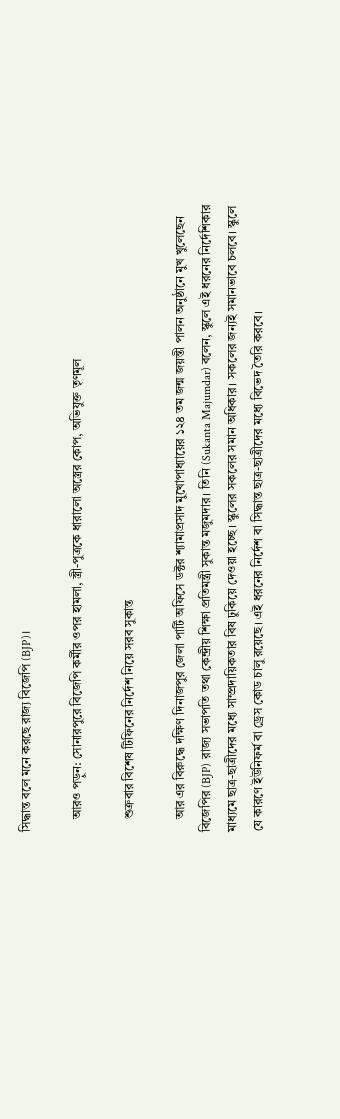সিদ্ধান্ত বলে মনে করছে রাজ্য বিজেপি (BJP)।

    আরও পড়ুন: সোনারপুরে বিজেপি কর্মীর ওপর হামলা, স্ত্রী-পুত্রকে ধারালো অস্ত্রের কোপ, অভিযুক্ত তৃণমূল

    শুক্রবার বিশেষ টিফিনের নির্দেশ নিয়ে সরব সুকান্ত

    আর এর বিরুদ্ধে দক্ষিণ দিনাজপুর জেলা পার্টি অফিসে ডক্টর শ্যামাপ্রসাদ মুখোপাধ্যায়ের ১২৪ তম জন্ম জয়ন্তী পালন অনুষ্ঠানে মুখ খুলেছেন বিজেপির (BJP) রাজ্য সভাপতি তথা কেন্দ্রীয় শিক্ষা প্রতিমন্ত্রী সুকান্ত মজুমদার। তিনি (Sukanta Majumdar) বলেন, স্কুলে এই ধরনের নির্দেশিকার মাধ্যমে ছাত্র-ছাত্রীদের মধ্যে সাম্প্রদায়িকতার বিষ ঢুকিয়ে দেওয়া হচ্ছে। স্কুলের সকলের সমান অধিকার। সকলের জন্যই সমানভাবে চলবে। স্কুলে যে কারণে ইউনিফর্ম বা ড্রেস কোড চালু রয়েছে। এই ধরনের নির্দেশ বা সিদ্ধান্ত ছাত্র-ছাত্রীদের মধ্যে বিভেদ তৈরি করবে।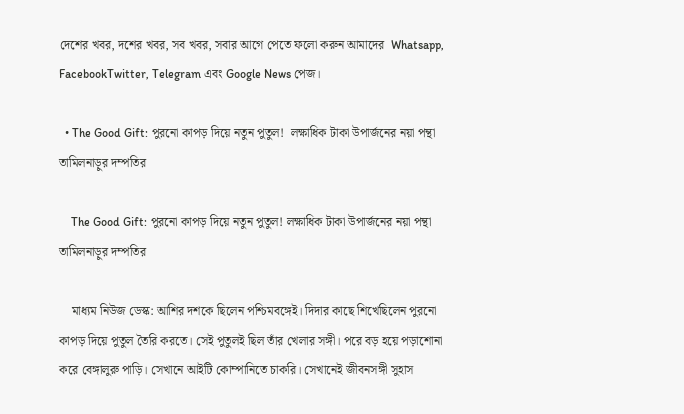দেশের খবর, দশের খবর, সব খবর, সবার আগে পেতে ফলো করুন আমাদের  Whatsapp, FacebookTwitter, Telegram এবং Google News পেজ।

  • The Good Gift: পুরনো কাপড় দিয়ে নতুন পুতুল!  লক্ষাধিক টাকা উপার্জনের নয়া পন্থা তামিলনাড়ুর দম্পতির

    The Good Gift: পুরনো কাপড় দিয়ে নতুন পুতুল! লক্ষাধিক টাকা উপার্জনের নয়া পন্থা তামিলনাড়ুর দম্পতির

    মাধ্যম নিউজ ডেস্ক: আশির দশকে ছিলেন পশ্চিমবঙ্গেই। দিদার কাছে শিখেছিলেন পুরনো কাপড় দিয়ে পুতুল তৈরি করতে। সেই পুতুলই ছিল তাঁর খেলার সঙ্গী। পরে বড় হয়ে পড়াশোনা করে বেঙ্গালুরু পাড়ি। সেখানে আইটি কোম্পানিতে চাকরি। সেখানেই জীবনসঙ্গী সুহাস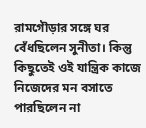রামগৌড়ার সঙ্গে ঘর বেঁধছিলেন সুনীতা। কিন্তু কিছুতেই ওই যান্ত্রিক কাজে নিজেদের মন বসাতে পারছিলেন না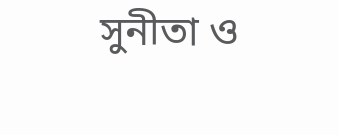সুনীতা ও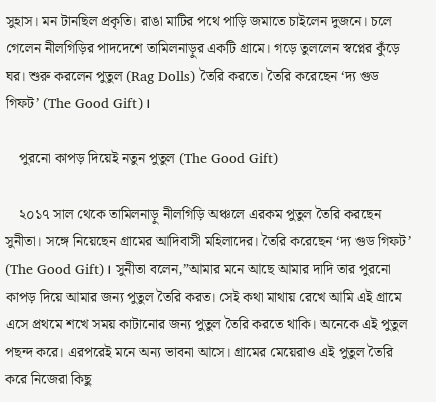সুহাস। মন টানছিল প্রকৃতি। রাঙা মাটির পথে পাড়ি জমাতে চাইলেন দুজনে। চলে গেলেন নীলগিড়ির পাদদেশে তামিলনাড়ুর একটি গ্রামে। গড়ে তুললেন স্বপ্নের কুঁড়ে ঘর। শুরু করলেন পুতুল (Rag Dolls) তৈরি করতে। তৈরি করেছেন ‘দ্য গুড গিফট’ (The Good Gift)।

    পুরনো কাপড় দিয়েই নতুন পুতুল (The Good Gift)

    ২০১৭ সাল থেকে তামিলনাড়ু নীলগিড়ি অঞ্চলে এরকম পুতুল তৈরি করছেন সুনীতা। সঙ্গে নিয়েছেন গ্রামের আদিবাসী মহিলাদের। তৈরি করেছেন ‘দ্য গুড গিফট’ (The Good Gift)। সুনীতা বলেন,”আমার মনে আছে আমার দাদি তার পুরনো কাপড় দিয়ে আমার জন্য পুতুল তৈরি করত। সেই কথা মাথায় রেখে আমি এই গ্রামে এসে প্রথমে শখে সময় কাটানোর জন্য পুতুল তৈরি করতে থাকি। অনেকে এই পুতুল পছন্দ করে। এরপরেই মনে অন্য ভাবনা আসে। গ্রামের মেয়েরাও এই পুতুল তৈরি করে নিজেরা কিছু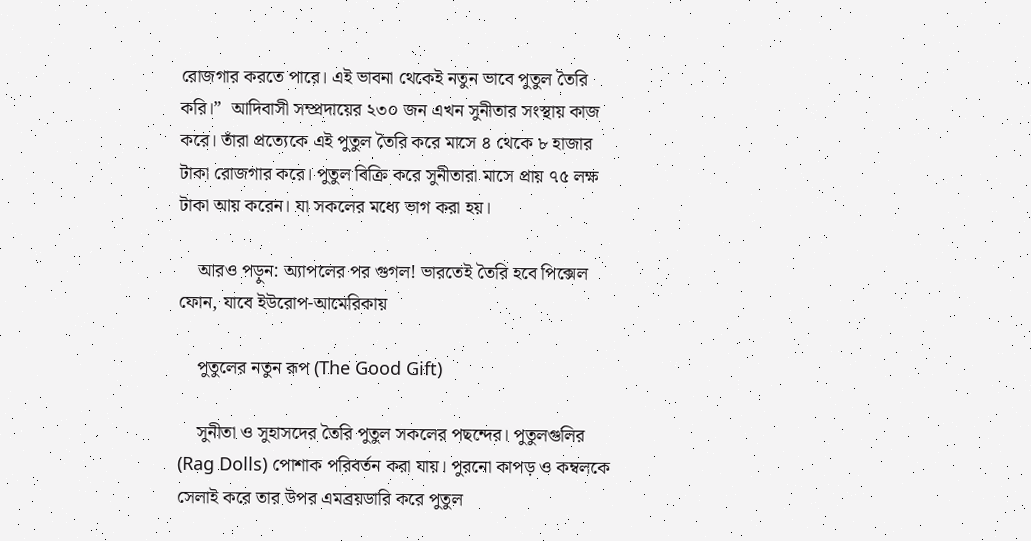রোজগার করতে পারে। এই ভাবনা থেকেই নতুন ভাবে পুতুল তৈরি করি।”  আদিবাসী সম্প্রদায়ের ২৩০ জন এখন সুনীতার সংস্থায় কাজ করে। তাঁরা প্রত্যেকে এই পুতুল তৈরি করে মাসে ৪ থেকে ৮ হাজার টাকা রোজগার করে। পুতুল বিক্রি করে সুনীতারা মাসে প্রায় ৭৫ লক্ষ টাকা আয় করেন। যা সকলের মধ্যে ভাগ করা হয়।

    আরও পড়ুন: অ্যাপলের পর গুগল! ভারতেই তৈরি হবে পিক্সেল ফোন, যাবে ইউরোপ-আমেরিকায়

    পুতুলের নতুন রূপ (The Good Gift)

    সুনীতা ও সুহাসদের তৈরি পুতুল সকলের পছন্দের। পুতুলগুলির (Rag Dolls) পোশাক পরিবর্তন করা যায়। পুরনো কাপড় ও কম্বলকে সেলাই করে তার উপর এমব্রয়ডারি করে পুতুল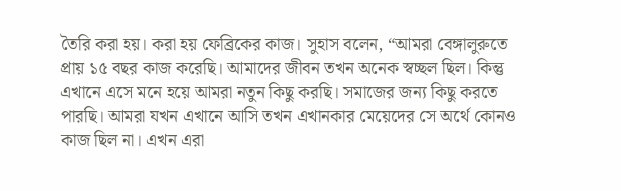তৈরি করা হয়। করা হয় ফেব্রিকের কাজ। সুহাস বলেন, “আমরা বেঙ্গালুরুতে প্রায় ১৫ বছর কাজ করেছি। আমাদের জীবন তখন অনেক স্বচ্ছল ছিল। কিন্তু এখানে এসে মনে হয়ে আমরা নতুন কিছু করছি। সমাজের জন্য কিছু করতে পারছি। আমরা যখন এখানে আসি তখন এখানকার মেয়েদের সে অর্থে কোনও কাজ ছিল না। এখন এরা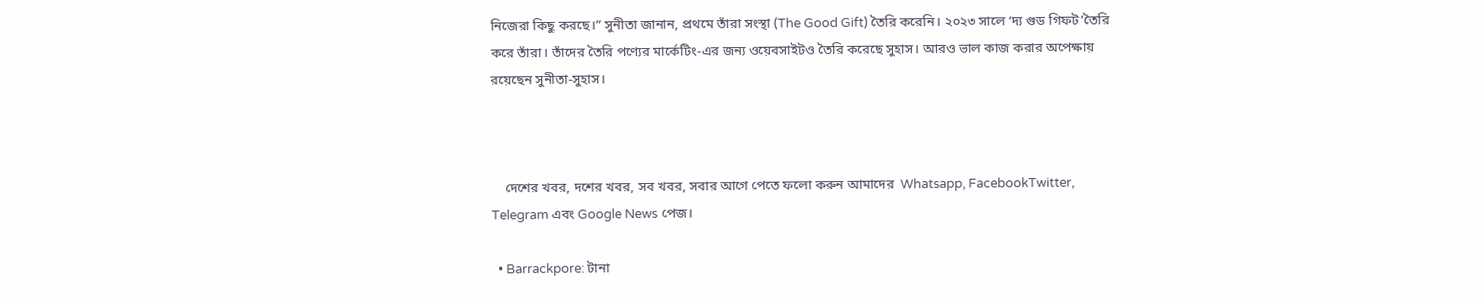নিজেরা কিছু করছে।” সুনীতা জানান, প্রথমে তাঁরা সংস্থা (The Good Gift) তৈরি করেনি। ২০২৩ সালে ‘দ্য গুড গিফট’তৈরি করে তাঁরা। তাঁদের তৈরি পণ্যের মার্কেটিং-এর জন্য ওয়েবসাইটও তৈরি করেছে সুহাস। আরও ভাল কাজ করার অপেক্ষায় রয়েছেন সুনীতা-সুহাস।



    দেশের খবর, দশের খবর, সব খবর, সবার আগে পেতে ফলো করুন আমাদের  Whatsapp, FacebookTwitter, Telegram এবং Google News পেজ।

  • Barrackpore: টানা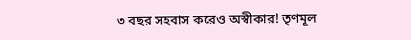৩ বছর সহবাস করেও অস্বীকার! তৃণমূল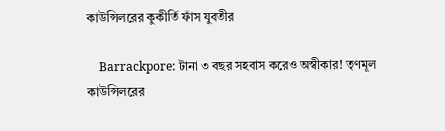কাউন্সিলরের কুকীর্তি ফাঁস যুবতীর

    Barrackpore: টানা ৩ বছর সহবাস করেও অস্বীকার! তৃণমূল কাউন্সিলরের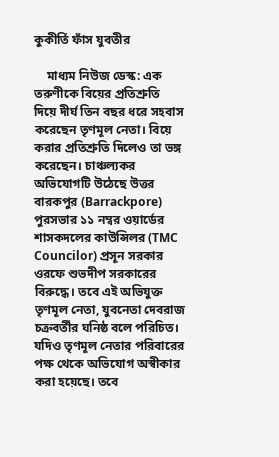কুকীর্তি ফাঁস যুবতীর

    মাধ্যম নিউজ ডেস্ক: এক তরুণীকে বিয়ের প্রতিশ্রুতি দিয়ে দীর্ঘ তিন বছর ধরে সহবাস করেছেন তৃণমূল নেতা। বিয়ে করার প্রতিশ্রুতি দিলেও তা ভঙ্গ করেছেন। চাঞ্চল্যকর অভিযোগটি উঠেছে উত্তর বারকপুর (Barrackpore) পুরসভার ১১ নম্বর ওয়ার্ডের শাসকদলের কাউন্সিলর (TMC Councilor) প্রসূন সরকার ওরফে শুভদীপ সরকারের বিরুদ্ধে। তবে এই অভিযুক্ত তৃণমূল নেতা, যুবনেতা দেবরাজ চক্রবর্তীর ঘনিষ্ঠ বলে পরিচিত। যদিও তৃণমূল নেতার পরিবারের পক্ষ থেকে অভিযোগ অস্বীকার করা হয়েছে। তবে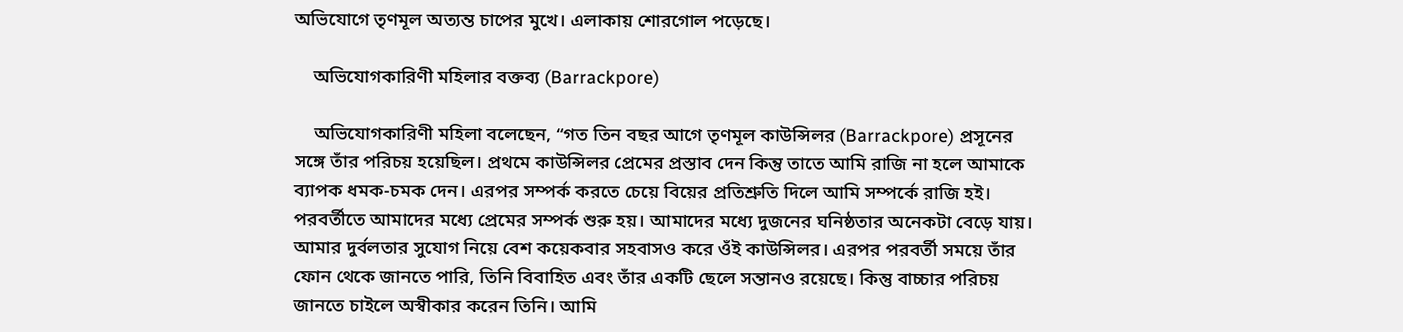অভিযোগে তৃণমূল অত্যন্ত চাপের মুখে। এলাকায় শোরগোল পড়েছে।

    অভিযোগকারিণী মহিলার বক্তব্য (Barrackpore)

    অভিযোগকারিণী মহিলা বলেছেন, “গত তিন বছর আগে তৃণমূল কাউন্সিলর (Barrackpore) প্রসূনের সঙ্গে তাঁর পরিচয় হয়েছিল। প্রথমে কাউন্সিলর প্রেমের প্রস্তাব দেন কিন্তু তাতে আমি রাজি না হলে আমাকে ব্যাপক ধমক-চমক দেন। এরপর সম্পর্ক করতে চেয়ে বিয়ের প্রতিশ্রুতি দিলে আমি সম্পর্কে রাজি হই। পরবর্তীতে আমাদের মধ্যে প্রেমের সম্পর্ক শুরু হয়। আমাদের মধ্যে দুজনের ঘনিষ্ঠতার অনেকটা বেড়ে যায়। আমার দুর্বলতার সুযোগ নিয়ে বেশ কয়েকবার সহবাসও করে ওঁই কাউন্সিলর। এরপর পরবর্তী সময়ে তাঁর ফোন থেকে জানতে পারি, তিনি বিবাহিত এবং তাঁর একটি ছেলে সন্তানও রয়েছে। কিন্তু বাচ্চার পরিচয় জানতে চাইলে অস্বীকার করেন তিনি। আমি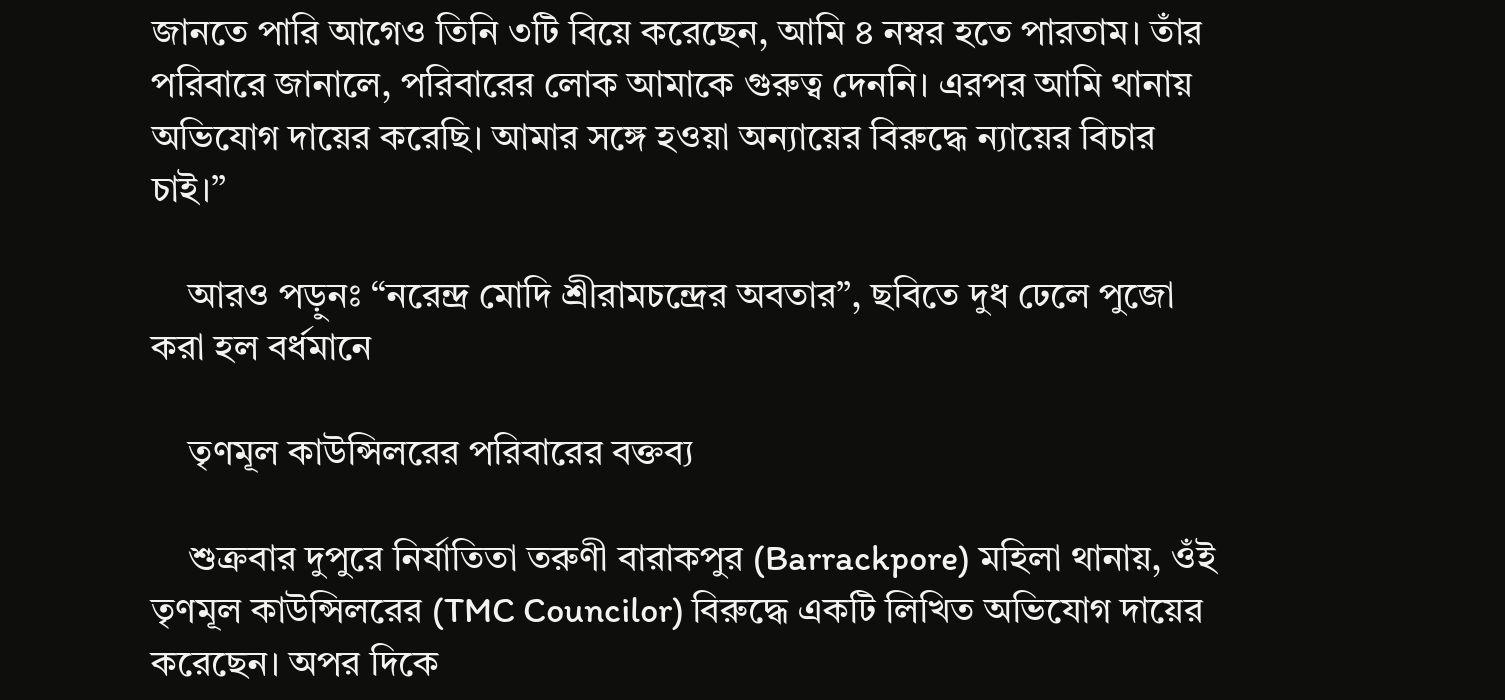জানতে পারি আগেও তিনি ৩টি বিয়ে করেছেন, আমি ৪ নম্বর হতে পারতাম। তাঁর পরিবারে জানালে, পরিবারের লোক আমাকে গুরুত্ব দেননি। এরপর আমি থানায় অভিযোগ দায়ের করেছি। আমার সঙ্গে হওয়া অন্যায়ের বিরুদ্ধে ন্যায়ের বিচার চাই।”

    আরও পড়ুনঃ “নরেন্দ্র মোদি শ্রীরামচন্দ্রের অবতার”, ছবিতে দুধ ঢেলে পুজো করা হল বর্ধমানে

    তৃণমূল কাউন্সিলরের পরিবারের বক্তব্য

    শুক্রবার দুপুরে নির্যাতিতা তরুণী বারাকপুর (Barrackpore) মহিলা থানায়, ওঁই তৃণমূল কাউন্সিলরের (TMC Councilor) বিরুদ্ধে একটি লিখিত অভিযোগ দায়ের করেছেন। অপর দিকে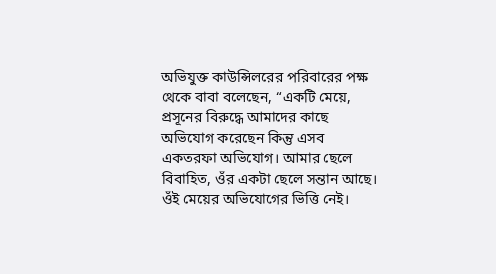অভিযুক্ত কাউন্সিলরের পরিবারের পক্ষ থেকে বাবা বলেছেন, “একটি মেয়ে, প্রসূনের বিরুদ্ধে আমাদের কাছে অভিযোগ করেছেন কিন্তু এসব একতরফা অভিযোগ। আমার ছেলে বিবাহিত, ওঁর একটা ছেলে সন্তান আছে। ওঁই মেয়ের অভিযোগের ভিত্তি নেই।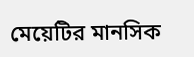মেয়েটির মানসিক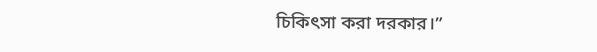চিকিৎসা করা দরকার।”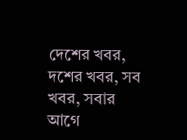দেশের খবর, দশের খবর, সব খবর, সবার আগে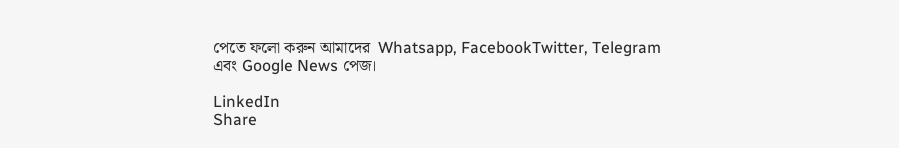পেতে ফলো করুন আমাদের  Whatsapp, FacebookTwitter, Telegram এবং Google News পেজ।

LinkedIn
Share